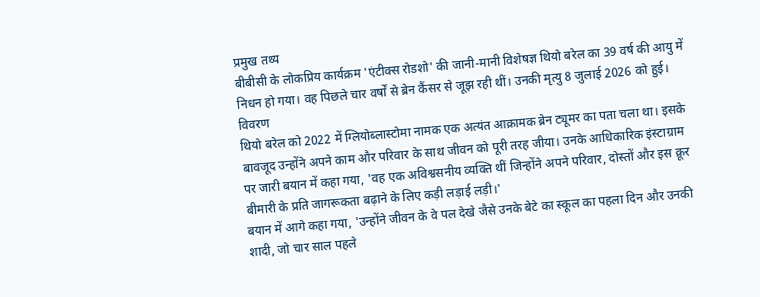प्रमुख तथ्य
बीबीसी के लोकप्रिय कार्यक्रम 'एंटीक्स रोडशो' की जानी-मानी विशेषज्ञ थियो बरेल का 39 वर्ष की आयु में निधन हो गया। वह पिछले चार वर्षों से ब्रेन कैंसर से जूझ रही थीं। उनकी मृत्यु 8 जुलाई 2026 को हुई।
विवरण
थियो बरेल को 2022 में ग्लियोब्लास्टोमा नामक एक अत्यंत आक्रामक ब्रेन ट्यूमर का पता चला था। इसके बावजूद उन्होंने अपने काम और परिवार के साथ जीवन को पूरी तरह जीया। उनके आधिकारिक इंस्टाग्राम पर जारी बयान में कहा गया, 'वह एक अविश्वसनीय व्यक्ति थीं जिन्होंने अपने परिवार, दोस्तों और इस क्रूर बीमारी के प्रति जागरूकता बढ़ाने के लिए कड़ी लड़ाई लड़ी।'
बयान में आगे कहा गया, 'उन्होंने जीवन के वे पल देखे जैसे उनके बेटे का स्कूल का पहला दिन और उनकी शादी, जो चार साल पहले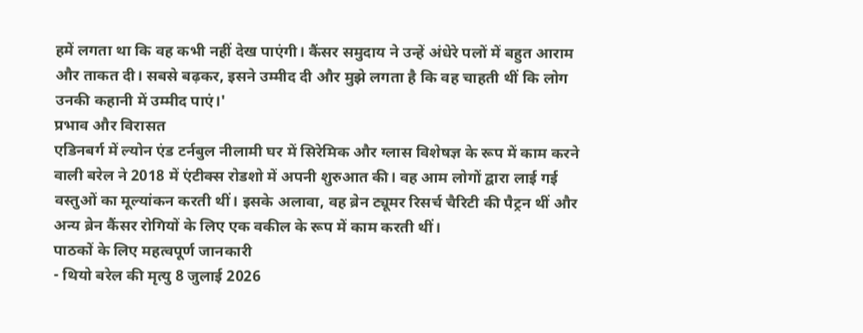हमें लगता था कि वह कभी नहीं देख पाएंगी। कैंसर समुदाय ने उन्हें अंधेरे पलों में बहुत आराम और ताकत दी। सबसे बढ़कर, इसने उम्मीद दी और मुझे लगता है कि वह चाहती थीं कि लोग उनकी कहानी में उम्मीद पाएं।'
प्रभाव और विरासत
एडिनबर्ग में ल्योन एंड टर्नबुल नीलामी घर में सिरेमिक और ग्लास विशेषज्ञ के रूप में काम करने वाली बरेल ने 2018 में एंटीक्स रोडशो में अपनी शुरुआत की। वह आम लोगों द्वारा लाई गई वस्तुओं का मूल्यांकन करती थीं। इसके अलावा, वह ब्रेन ट्यूमर रिसर्च चैरिटी की पैट्रन थीं और अन्य ब्रेन कैंसर रोगियों के लिए एक वकील के रूप में काम करती थीं।
पाठकों के लिए महत्वपूर्ण जानकारी
- थियो बरेल की मृत्यु 8 जुलाई 2026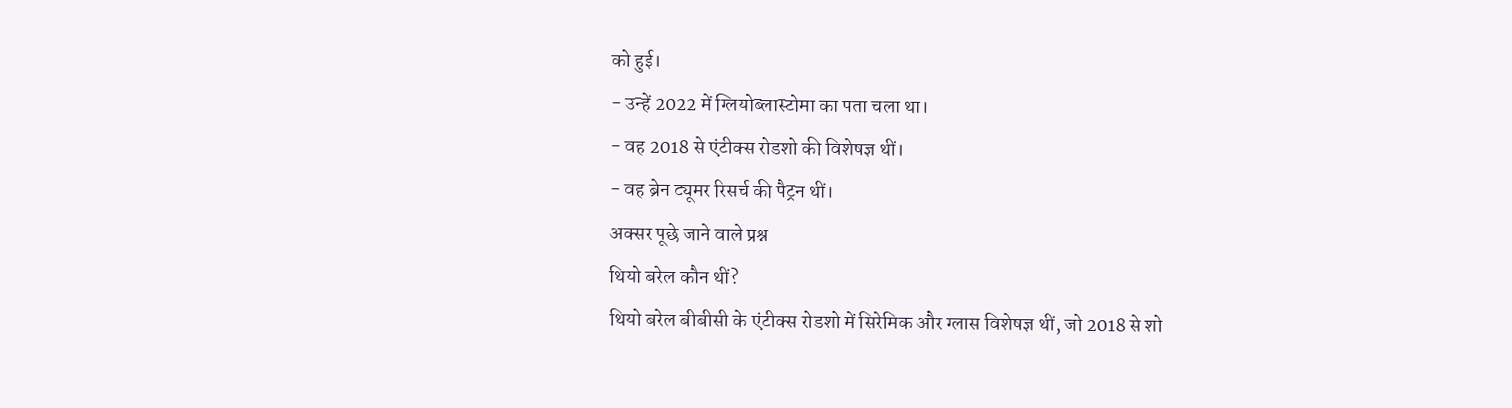को हुई।
- उन्हें 2022 में ग्लियोब्लास्टोमा का पता चला था।
- वह 2018 से एंटीक्स रोडशो की विशेषज्ञ थीं।
- वह ब्रेन ट्यूमर रिसर्च की पैट्रन थीं।
अक्सर पूछे जाने वाले प्रश्न
थियो बरेल कौन थीं?
थियो बरेल बीबीसी के एंटीक्स रोडशो में सिरेमिक और ग्लास विशेषज्ञ थीं, जो 2018 से शो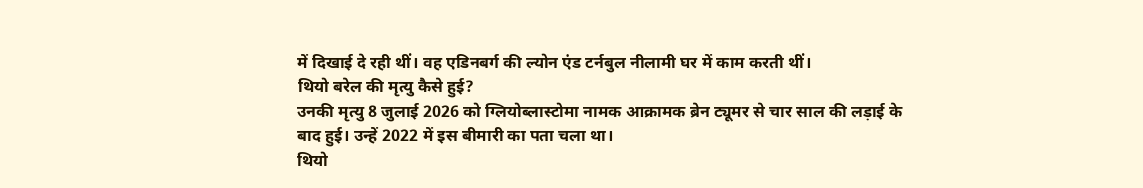में दिखाई दे रही थीं। वह एडिनबर्ग की ल्योन एंड टर्नबुल नीलामी घर में काम करती थीं।
थियो बरेल की मृत्यु कैसे हुई?
उनकी मृत्यु 8 जुलाई 2026 को ग्लियोब्लास्टोमा नामक आक्रामक ब्रेन ट्यूमर से चार साल की लड़ाई के बाद हुई। उन्हें 2022 में इस बीमारी का पता चला था।
थियो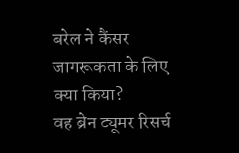बरेल ने कैंसर जागरूकता के लिए क्या किया?
वह ब्रेन ट्यूमर रिसर्च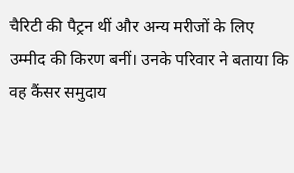चैरिटी की पैट्रन थीं और अन्य मरीजों के लिए उम्मीद की किरण बनीं। उनके परिवार ने बताया कि वह कैंसर समुदाय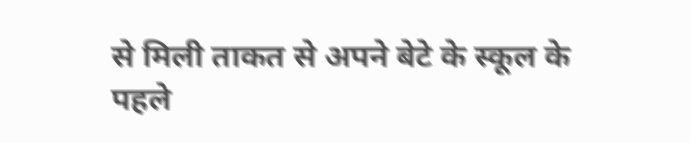से मिली ताकत से अपने बेटे के स्कूल के पहले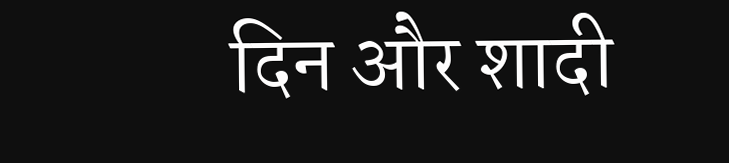दिन और शादी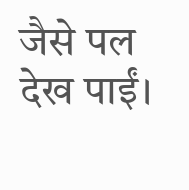जैसे पल देख पाईं।